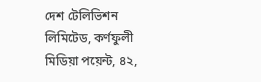দেশ টেলিভিশন লিমিটেড, কর্ণফুলী মিডিয়া পয়েন্ট, ৪২,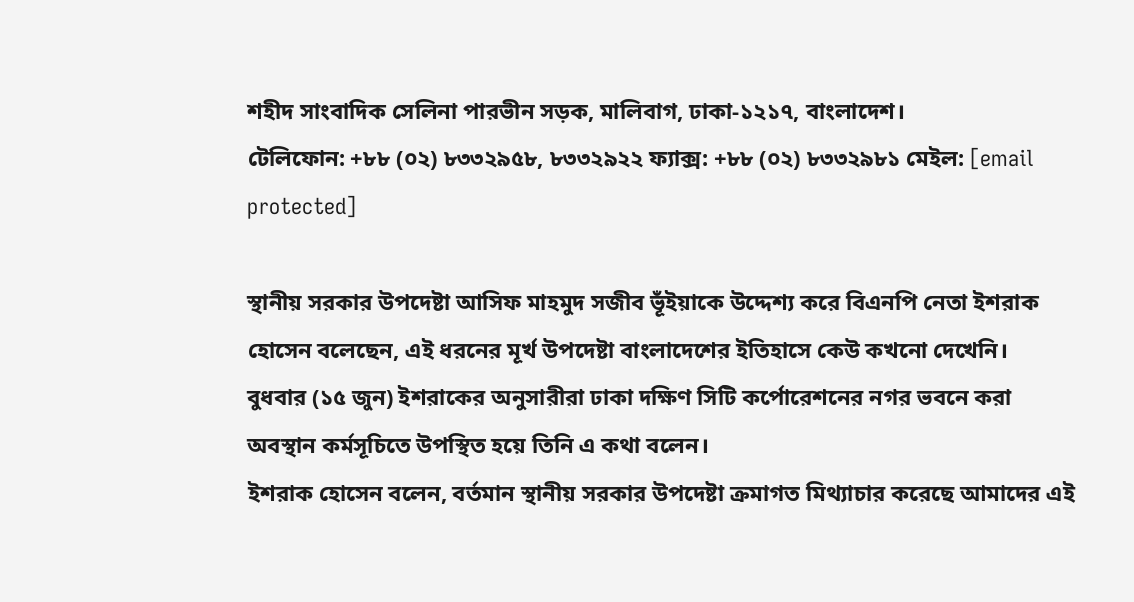শহীদ সাংবাদিক সেলিনা পারভীন সড়ক, মালিবাগ, ঢাকা-১২১৭, বাংলাদেশ।
টেলিফোন: +৮৮ (০২) ৮৩৩২৯৫৮, ৮৩৩২৯২২ ফ্যাক্স: +৮৮ (০২) ৮৩৩২৯৮১ মেইল: [email protected]

স্থানীয় সরকার উপদেষ্টা আসিফ মাহমুদ সজীব ভূঁইয়াকে উদ্দেশ্য করে বিএনপি নেতা ইশরাক হোসেন বলেছেন, এই ধরনের মূর্খ উপদেষ্টা বাংলাদেশের ইতিহাসে কেউ কখনো দেখেনি।
বুধবার (১৫ জুন) ইশরাকের অনুসারীরা ঢাকা দক্ষিণ সিটি কর্পোরেশনের নগর ভবনে করা অবস্থান কর্মসূচিতে উপস্থিত হয়ে তিনি এ কথা বলেন।
ইশরাক হোসেন বলেন, বর্তমান স্থানীয় সরকার উপদেষ্টা ক্রমাগত মিথ্যাচার করেছে আমাদের এই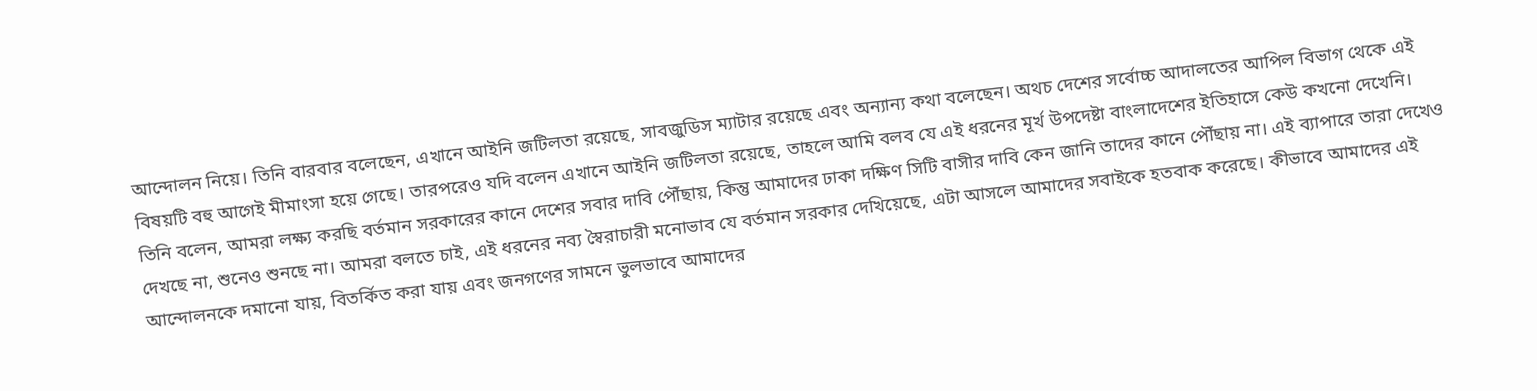আন্দোলন নিয়ে। তিনি বারবার বলেছেন, এখানে আইনি জটিলতা রয়েছে, সাবজুডিস ম্যাটার রয়েছে এবং অন্যান্য কথা বলেছেন। অথচ দেশের সর্বোচ্চ আদালতের আপিল বিভাগ থেকে এই বিষয়টি বহু আগেই মীমাংসা হয়ে গেছে। তারপরেও যদি বলেন এখানে আইনি জটিলতা রয়েছে, তাহলে আমি বলব যে এই ধরনের মূর্খ উপদেষ্টা বাংলাদেশের ইতিহাসে কেউ কখনো দেখেনি।
তিনি বলেন, আমরা লক্ষ্য করছি বর্তমান সরকারের কানে দেশের সবার দাবি পৌঁছায়, কিন্তু আমাদের ঢাকা দক্ষিণ সিটি বাসীর দাবি কেন জানি তাদের কানে পৌঁছায় না। এই ব্যাপারে তারা দেখেও দেখছে না, শুনেও শুনছে না। আমরা বলতে চাই, এই ধরনের নব্য স্বৈরাচারী মনোভাব যে বর্তমান সরকার দেখিয়েছে, এটা আসলে আমাদের সবাইকে হতবাক করেছে। কীভাবে আমাদের এই আন্দোলনকে দমানো যায়, বিতর্কিত করা যায় এবং জনগণের সামনে ভুলভাবে আমাদের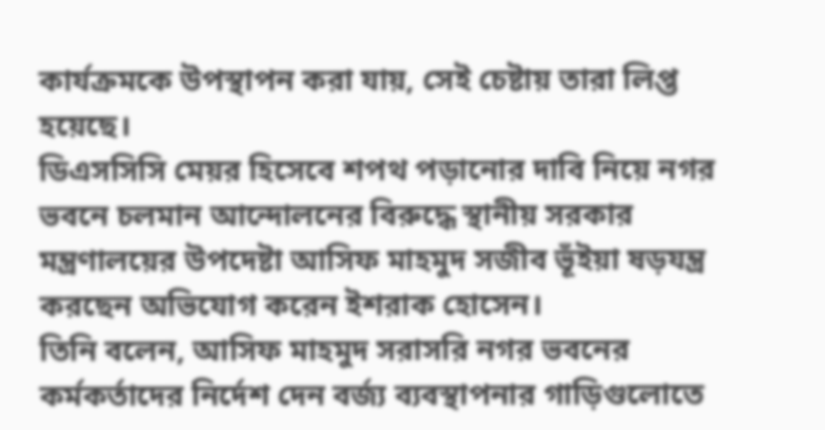কার্যক্রমকে উপস্থাপন করা যায়, সেই চেষ্টায় তারা লিপ্ত হয়েছে।
ডিএসসিসি মেয়র হিসেবে শপথ পড়ানোর দাবি নিয়ে নগর ভবনে চলমান আন্দোলনের বিরুদ্ধে স্থানীয় সরকার মন্ত্রণালয়ের উপদেষ্টা আসিফ মাহমুদ সজীব ভূঁইয়া ষড়যন্ত্র করছেন অভিযোগ করেন ইশরাক হোসেন।
তিনি বলেন, আসিফ মাহমুদ সরাসরি নগর ভবনের কর্মকর্তাদের নির্দেশ দেন বর্জ্য ব্যবস্থাপনার গাড়িগুলোতে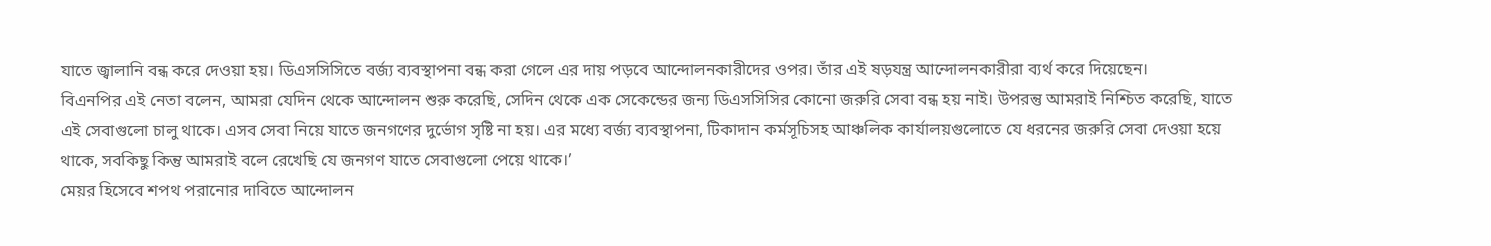যাতে জ্বালানি বন্ধ করে দেওয়া হয়। ডিএসসিসিতে বর্জ্য ব্যবস্থাপনা বন্ধ করা গেলে এর দায় পড়বে আন্দোলনকারীদের ওপর। তাঁর এই ষড়যন্ত্র আন্দোলনকারীরা ব্যর্থ করে দিয়েছেন।
বিএনপির এই নেতা বলেন, আমরা যেদিন থেকে আন্দোলন শুরু করেছি, সেদিন থেকে এক সেকেন্ডের জন্য ডিএসসিসির কোনো জরুরি সেবা বন্ধ হয় নাই। উপরন্তু আমরাই নিশ্চিত করেছি, যাতে এই সেবাগুলো চালু থাকে। এসব সেবা নিয়ে যাতে জনগণের দুর্ভোগ সৃষ্টি না হয়। এর মধ্যে বর্জ্য ব্যবস্থাপনা, টিকাদান কর্মসূচিসহ আঞ্চলিক কার্যালয়গুলোতে যে ধরনের জরুরি সেবা দেওয়া হয়ে থাকে, সবকিছু কিন্তু আমরাই বলে রেখেছি যে জনগণ যাতে সেবাগুলো পেয়ে থাকে।’
মেয়র হিসেবে শপথ পরানোর দাবিতে আন্দোলন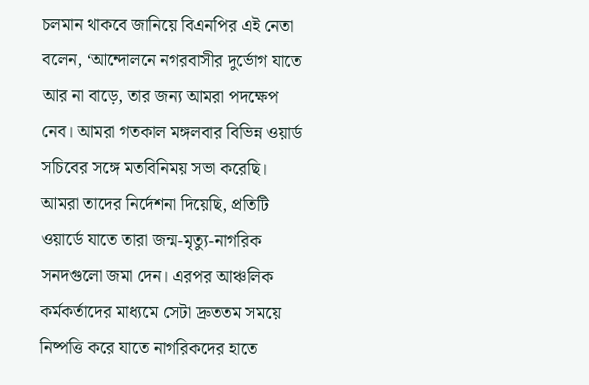চলমান থাকবে জানিয়ে বিএনপির এই নেতা বলেন, ‘আন্দোলনে নগরবাসীর দুর্ভোগ যাতে আর না বাড়ে, তার জন্য আমরা পদক্ষেপ নেব। আমরা গতকাল মঙ্গলবার বিভিন্ন ওয়ার্ড সচিবের সঙ্গে মতবিনিময় সভা করেছি। আমরা তাদের নির্দেশনা দিয়েছি, প্রতিটি ওয়ার্ডে যাতে তারা জন্ম-মৃত্যু-নাগরিক সনদগুলো জমা দেন। এরপর আঞ্চলিক কর্মকর্তাদের মাধ্যমে সেটা দ্রুততম সময়ে নিষ্পত্তি করে যাতে নাগরিকদের হাতে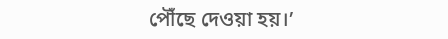পৌঁছে দেওয়া হয়।’